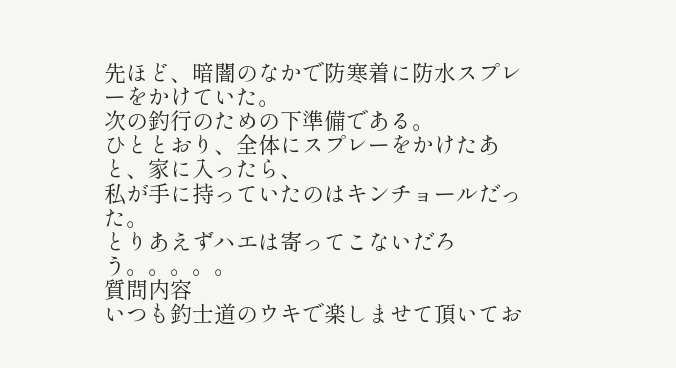先ほど、暗闇のなかで防寒着に防水スプレーをかけていた。
次の釣行のための下準備である。
ひととおり、全体にスプレーをかけたあと、家に入ったら、
私が手に持っていたのはキンチョールだった。
とりあえずハエは寄ってこないだろう。。。。。
質問内容
いつも釣士道のウキで楽しませて頂いてお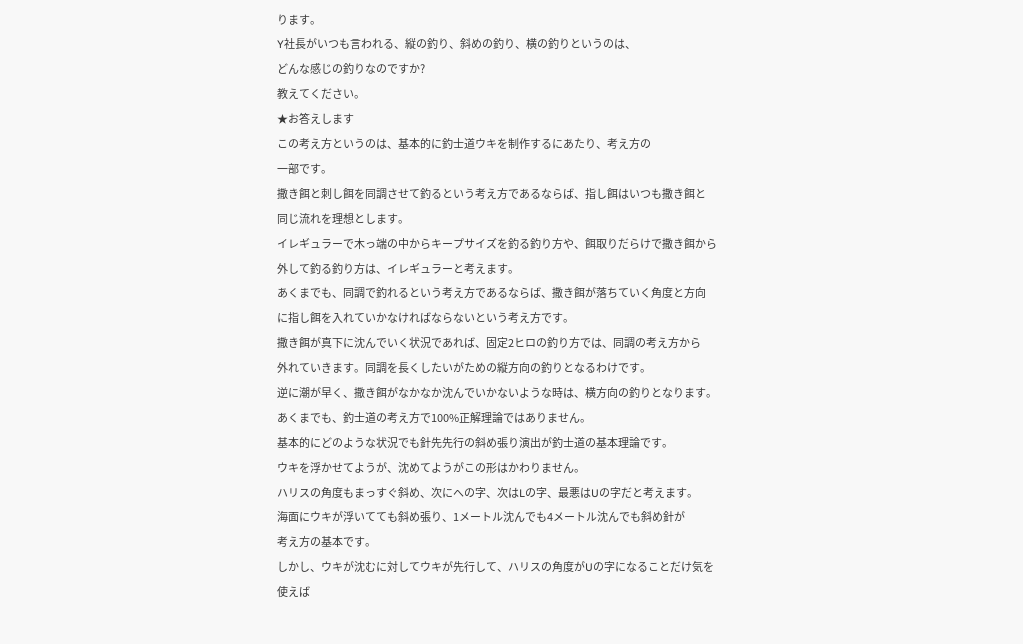ります。
Y社長がいつも言われる、縦の釣り、斜めの釣り、横の釣りというのは、
どんな感じの釣りなのですか?
教えてください。
★お答えします
この考え方というのは、基本的に釣士道ウキを制作するにあたり、考え方の
一部です。
撒き餌と刺し餌を同調させて釣るという考え方であるならば、指し餌はいつも撒き餌と
同じ流れを理想とします。
イレギュラーで木っ端の中からキープサイズを釣る釣り方や、餌取りだらけで撒き餌から
外して釣る釣り方は、イレギュラーと考えます。
あくまでも、同調で釣れるという考え方であるならば、撒き餌が落ちていく角度と方向
に指し餌を入れていかなければならないという考え方です。
撒き餌が真下に沈んでいく状況であれば、固定2ヒロの釣り方では、同調の考え方から
外れていきます。同調を長くしたいがための縦方向の釣りとなるわけです。
逆に潮が早く、撒き餌がなかなか沈んでいかないような時は、横方向の釣りとなります。
あくまでも、釣士道の考え方で100%正解理論ではありません。
基本的にどのような状況でも針先先行の斜め張り演出が釣士道の基本理論です。
ウキを浮かせてようが、沈めてようがこの形はかわりません。
ハリスの角度もまっすぐ斜め、次にへの字、次はLの字、最悪はUの字だと考えます。
海面にウキが浮いてても斜め張り、1メートル沈んでも4メートル沈んでも斜め針が
考え方の基本です。
しかし、ウキが沈むに対してウキが先行して、ハリスの角度がUの字になることだけ気を
使えば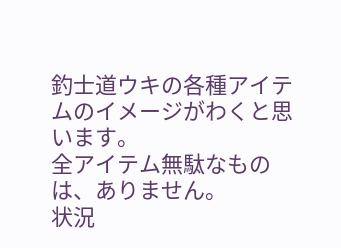釣士道ウキの各種アイテムのイメージがわくと思います。
全アイテム無駄なものは、ありません。
状況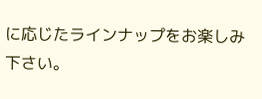に応じたラインナップをお楽しみ下さい。